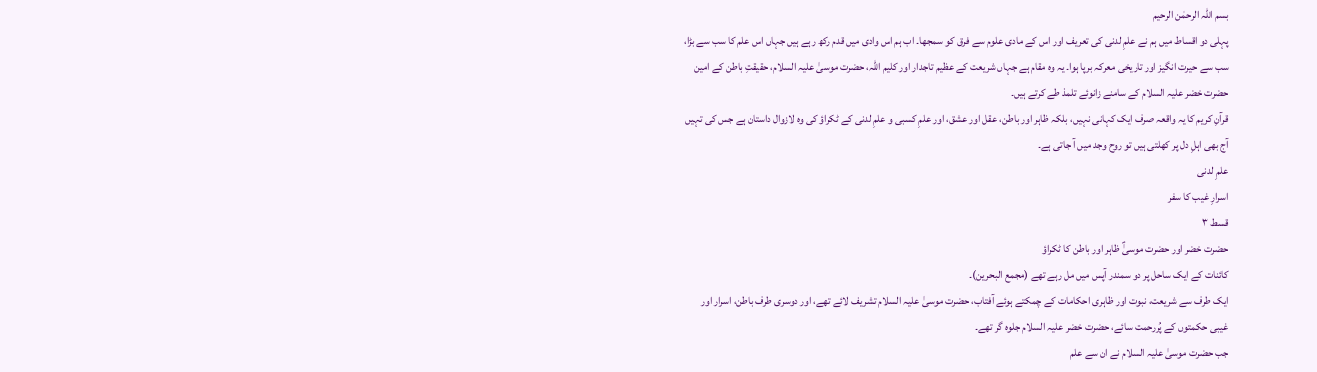بسم اللہ الرحمٰن الرحیم
پہلی دو اقساط میں ہم نے علمِ لدنی کی تعریف اور اس کے مادی علوم سے فرق کو سمجھا۔ اب ہم اس وادی میں قدم رکھ رہے ہیں جہاں اس علم کا سب سے بڑا، سب سے حیرت انگیز اور تاریخی معرکہ برپا ہوا۔ یہ وہ مقام ہے جہاں شریعت کے عظیم تاجدار اور کلیم اللہ، حضرت موسیٰ علیہ السلام، حقیقتِ باطن کے امین حضرت خضر علیہ السلام کے سامنے زانوئے تلمذ طے کرتے ہیں۔
قرآنِ کریم کا یہ واقعہ صرف ایک کہانی نہیں، بلکہ ظاہر اور باطن، عقل اور عشق، اور علمِ کسبی و علمِ لدنی کے ٹکراؤ کی وہ لازوال داستان ہے جس کی تہیں آج بھی اہلِ دل پر کھلتی ہیں تو روح وجد میں آ جاتی ہے۔
علمِ لدنی
اسرارِ غیب کا سفر
قسط ۳
حضرت خضر اور حضرت موسیٰؑ ظاہر اور باطن کا ٹکراؤ
کائنات کے ایک ساحل پر دو سمندر آپس میں مل رہے تھے (مجمع البحرین)۔
ایک طرف سے شریعت، نبوت اور ظاہری احکامات کے چمکتے ہوئے آفتاب، حضرت موسیٰ علیہ السلام تشریف لائے تھے، اور دوسری طرف باطن، اسرار اور غیبی حکمتوں کے پُررحمت سائے، حضرت خضر علیہ السلام جلوہ گر تھے۔
جب حضرت موسیٰ علیہ السلام نے ان سے علم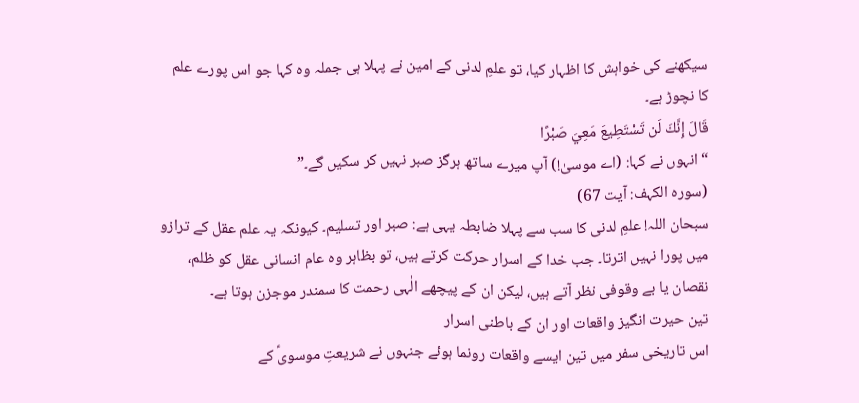سیکھنے کی خواہش کا اظہار کیا، تو علمِ لدنی کے امین نے پہلا ہی جملہ وہ کہا جو اس پورے علم کا نچوڑ ہے۔
قَالَ إِنَّكَ لَن تَسْتَطِيعَ مَعِيَ صَبْرًا
“انہوں نے کہا: (اے موسیٰ!) آپ میرے ساتھ ہرگز صبر نہیں کر سکیں گے۔”
(سورہ الکہف: آیت 67)
سبحان اللہ! علمِ لدنی کا سب سے پہلا ضابطہ یہی ہے: صبر اور تسلیم۔ کیونکہ یہ علم عقل کے ترازو میں پورا نہیں اترتا۔ جب خدا کے اسرار حرکت کرتے ہیں، تو بظاہر وہ عام انسانی عقل کو ظلم، نقصان یا بے وقوفی نظر آتے ہیں، لیکن ان کے پیچھے الٰہی رحمت کا سمندر موجزن ہوتا ہے۔
تین حیرت انگیز واقعات اور ان کے باطنی اسرار
اس تاریخی سفر میں تین ایسے واقعات رونما ہوئے جنہوں نے شریعتِ موسویؑ کے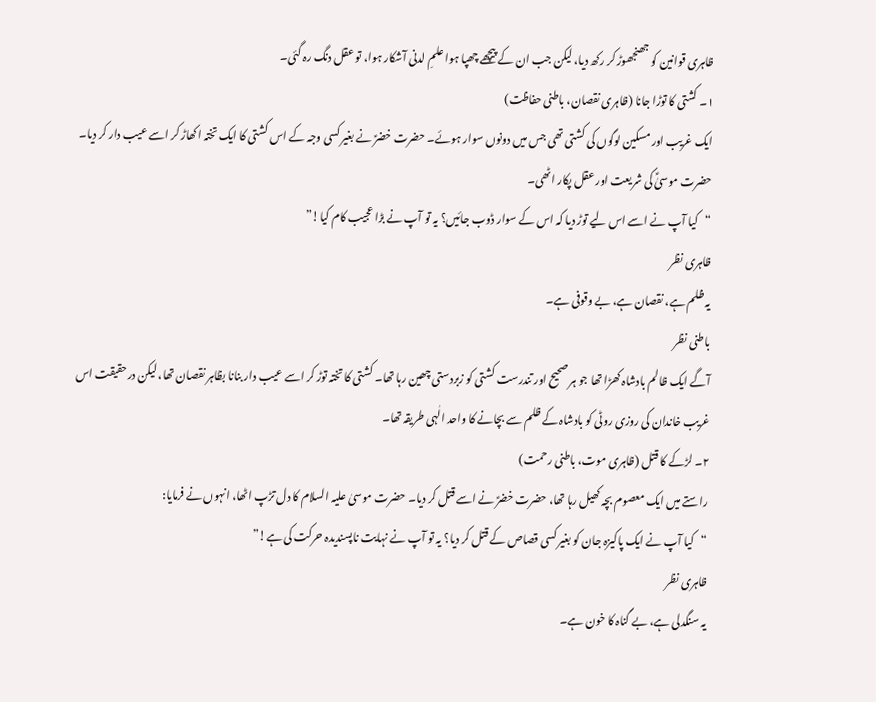ظاہری قوانین کو جھنجھوڑ کر رکھ دیا، لیکن جب ان کے پیچھے چھپا ہوا علمِ لدنی آشکار ہوا، تو عقل دنگ رہ گئی۔
۱۔ کشتی کا توڑا جانا (ظاہری نقصان، باطنی حفاظت)
ایک غریب اور مسکین لوگوں کی کشتی تھی جس میں دونوں سوار ہوئے۔ حضرت خضرؑ نے بغیر کسی وجہ کے اس کشتی کا ایک تختہ اکھاڑ کر اسے عیب دار کر دیا۔ حضرت موسیٰؑ کی شریعت اور عقل پکار اٹھی۔
“کیا آپ نے اسے اس لیے توڑ دیا کہ اس کے سوار ڈوب جائیں؟ یہ تو آپ نے بڑا عجیب کام کیا!”
ظاہری نظر
یہ ظلم ہے، نقصان ہے، بے وقوفی ہے۔
باطنی نظر
آگے ایک ظالم بادشاہ کھڑا تھا جو ہر صحیح اور تندرست کشتی کو زبردستی چھین رہا تھا۔ کشتی کا تختہ توڑ کر اسے عیب دار بنانا بظاہر نقصان تھا، لیکن درحقیقت اس غریب خاندان کی روزی روٹی کو بادشاہ کے ظلم سے بچانے کا واحد الٰہی طریقہ تھا۔
۲۔ لڑکے کا قتل (ظاہری موت، باطنی رحمت)
راستے میں ایک معصوم بچہ کھیل رہا تھا، حضرت خضرؑ نے اسے قتل کر دیا۔ حضرت موسیٰ علیہ السلام کا دل تڑپ اٹھا، انہوں نے فرمایا:
“کیا آپ نے ایک پاکیزہ جان کو بغیر کسی قصاص کے قتل کر دیا؟ یہ تو آپ نے نہایت ناپسندیدہ حرکت کی ہے!”
ظاہری نظر
یہ سنگدلی ہے، بے گناہ کا خون ہے۔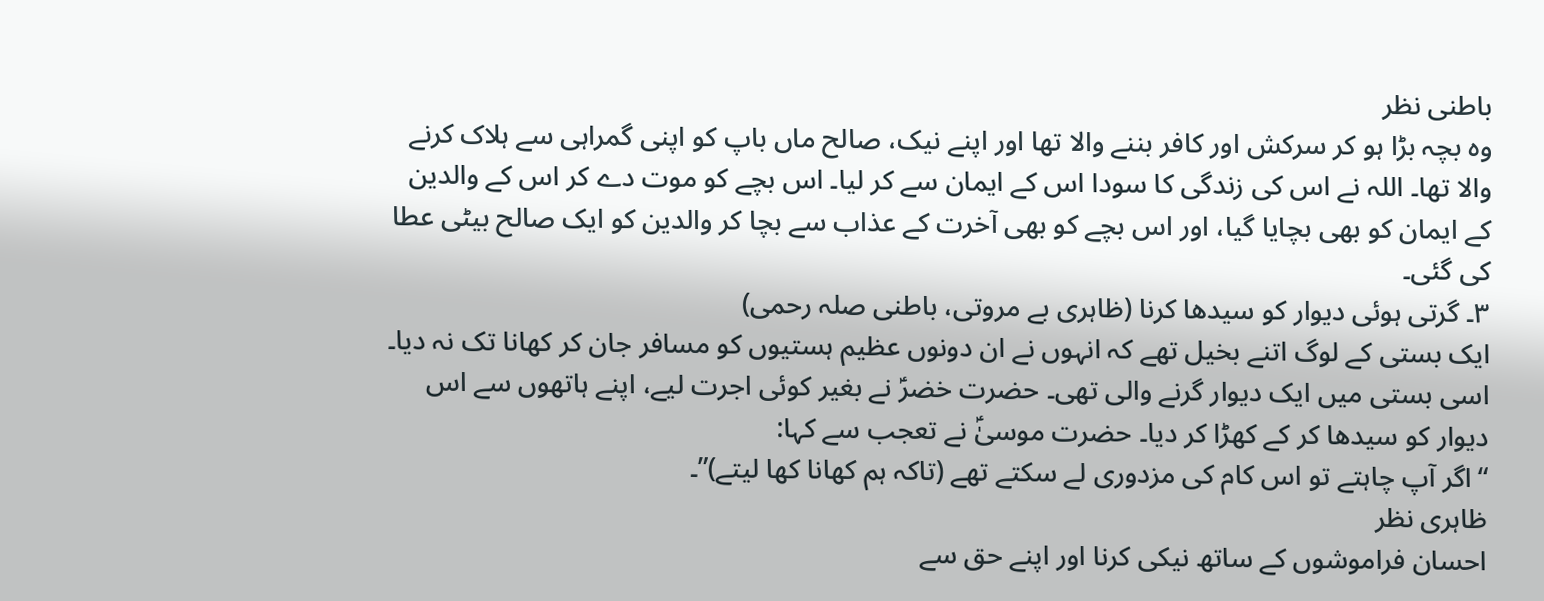باطنی نظر
وہ بچہ بڑا ہو کر سرکش اور کافر بننے والا تھا اور اپنے نیک، صالح ماں باپ کو اپنی گمراہی سے ہلاک کرنے والا تھا۔ اللہ نے اس کی زندگی کا سودا اس کے ایمان سے کر لیا۔ اس بچے کو موت دے کر اس کے والدین کے ایمان کو بھی بچایا گیا، اور اس بچے کو بھی آخرت کے عذاب سے بچا کر والدین کو ایک صالح بیٹی عطا کی گئی۔
۳۔ گرتی ہوئی دیوار کو سیدھا کرنا (ظاہری بے مروتی، باطنی صلہ رحمی)
ایک بستی کے لوگ اتنے بخیل تھے کہ انہوں نے ان دونوں عظیم ہستیوں کو مسافر جان کر کھانا تک نہ دیا۔ اسی بستی میں ایک دیوار گرنے والی تھی۔ حضرت خضرؑ نے بغیر کوئی اجرت لیے، اپنے ہاتھوں سے اس دیوار کو سیدھا کر کے کھڑا کر دیا۔ حضرت موسیٰؑ نے تعجب سے کہا:
“اگر آپ چاہتے تو اس کام کی مزدوری لے سکتے تھے (تاکہ ہم کھانا کھا لیتے)”۔
ظاہری نظر
احسان فراموشوں کے ساتھ نیکی کرنا اور اپنے حق سے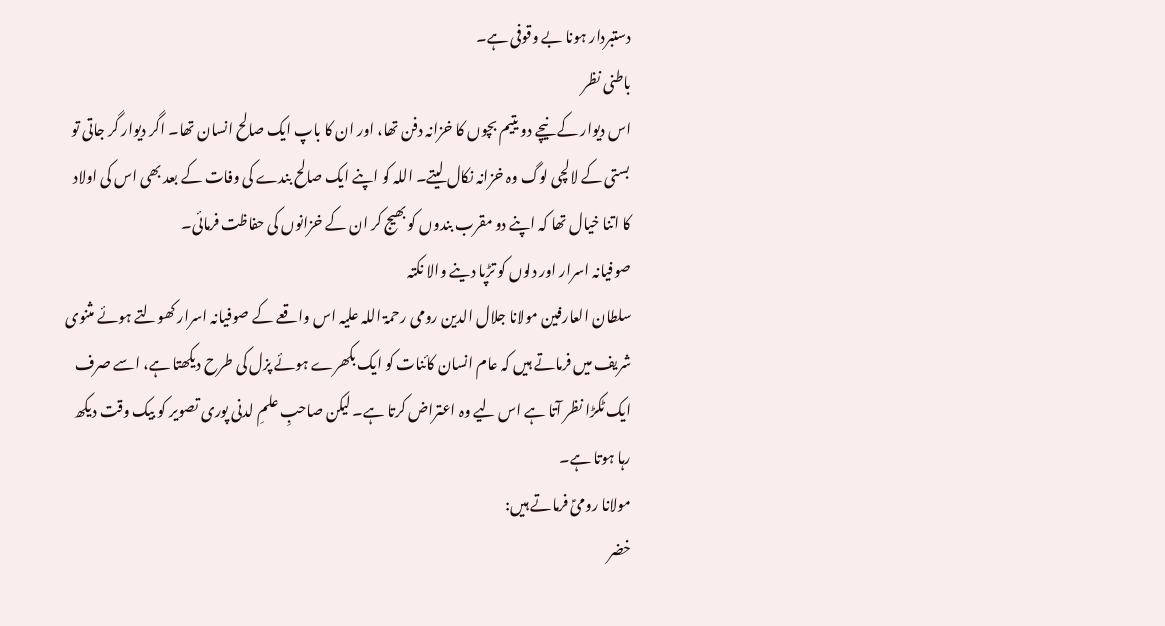دستبردار ہونا بے وقوفی ہے۔
باطنی نظر
اس دیوار کے نیچے دو یتیم بچوں کا خزانہ دفن تھا، اور ان کا باپ ایک صالح انسان تھا۔ اگر دیوار گر جاتی تو بستی کے لالچی لوگ وہ خزانہ نکال لیتے۔ اللہ کو اپنے ایک صالح بندے کی وفات کے بعد بھی اس کی اولاد کا اتنا خیال تھا کہ اپنے دو مقرب بندوں کو بھیج کر ان کے خزانوں کی حفاظت فرمائی۔
صوفیانہ اسرار اور دلوں کو تڑپا دینے والا نکتہ
سلطان العارفین مولانا جلال الدین رومی رحمۃ اللہ علیہ اس واقعے کے صوفیانہ اسرار کھولتے ہوئے مثنوی شریف میں فرماتے ہیں کہ عام انسان کائنات کو ایک بکھرے ہوئے پزل کی طرح دیکھتا ہے، اسے صرف ایک ٹکڑا نظر آتا ہے اس لیے وہ اعتراض کرتا ہے۔ لیکن صاحبِ علمِ لدنی پوری تصویر کو بیک وقت دیکھ رہا ہوتا ہے۔
مولانا رومیؑ فرماتے ہیں:
خضر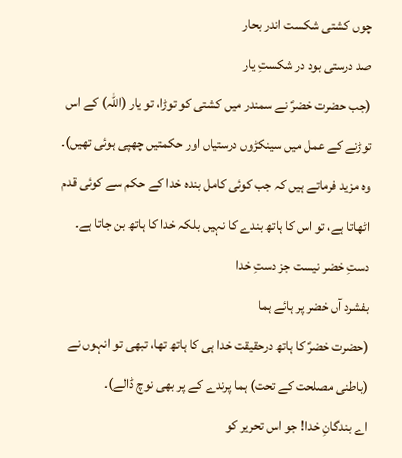چوں کشتی شکست اندر بحار
صد درستی بود در شکستِ یار
(جب حضرت خضرؑ نے سمندر میں کشتی کو توڑا، تو یار (اللہ) کے اس توڑنے کے عمل میں سینکڑوں درستیاں اور حکمتیں چھپی ہوئی تھیں)۔
وہ مزید فرماتے ہیں کہ جب کوئی کامل بندہ خدا کے حکم سے کوئی قدم اٹھاتا ہے، تو اس کا ہاتھ بندے کا نہیں بلکہ خدا کا ہاتھ بن جاتا ہے۔
دستِ خضر نیست جز دستِ خدا
بفشرد آں خضر پر ہائے ہما
(حضرت خضرؑ کا ہاتھ درحقیقت خدا ہی کا ہاتھ تھا، تبھی تو انہوں نے (باطنی مصلحت کے تحت) ہما پرندے کے پر بھی نوچ ڈالے)۔
اے بندگانِ خدا! جو اس تحریر کو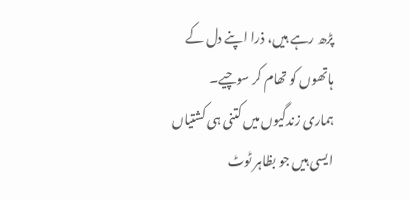پڑھ رہے ہیں، ذرا اپنے دل کے ہاتھوں کو تھام کر سوچیے۔
ہماری زندگیوں میں کتنی ہی کشتیاں ایسی ہیں جو بظاہر ٹوٹ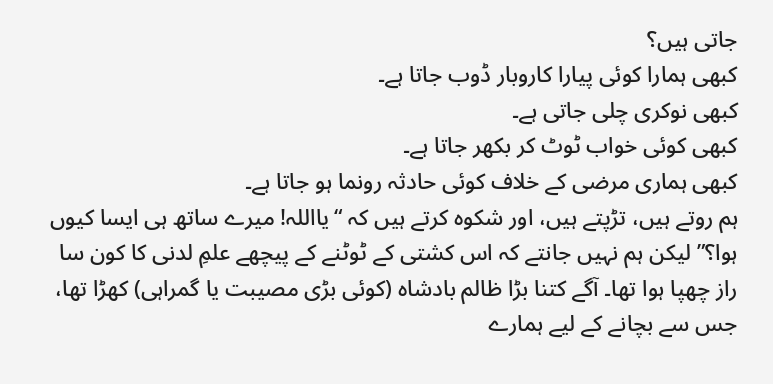جاتی ہیں؟
کبھی ہمارا کوئی پیارا کاروبار ڈوب جاتا ہے۔
کبھی نوکری چلی جاتی ہے۔
کبھی کوئی خواب ٹوٹ کر بکھر جاتا ہے۔
کبھی ہماری مرضی کے خلاف کوئی حادثہ رونما ہو جاتا ہے۔
ہم روتے ہیں، تڑپتے ہیں، اور شکوہ کرتے ہیں کہ “یااللہ! میرے ساتھ ہی ایسا کیوں ہوا؟” لیکن ہم نہیں جانتے کہ اس کشتی کے ٹوٹنے کے پیچھے علمِ لدنی کا کون سا راز چھپا ہوا تھا۔ آگے کتنا بڑا ظالم بادشاہ (کوئی بڑی مصیبت یا گمراہی) کھڑا تھا، جس سے بچانے کے لیے ہمارے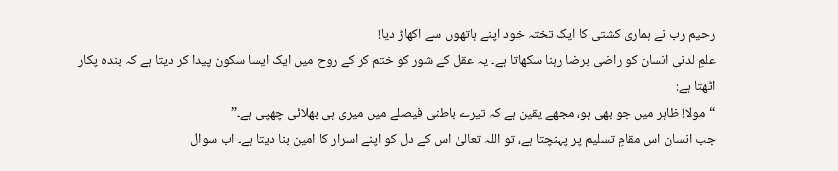رحیم رب نے ہماری کشتی کا ایک تختہ خود اپنے ہاتھوں سے اکھاڑ دیا!
علمِ لدنی انسان کو راضی برضا رہنا سکھاتا ہے۔ یہ عقل کے شور کو ختم کر کے روح میں ایک ایسا سکون پیدا کر دیتا ہے کہ بندہ پکار اٹھتا ہے:
“مولا! ظاہر میں جو بھی ہو، مجھے یقین ہے کہ تیرے باطنی فیصلے میں میری ہی بھلائی چھپی ہے۔”
جب انسان اس مقامِ تسلیم پر پہنچتا ہے، تو اللہ تعالیٰ اس کے دل کو اپنے اسرار کا امین بنا دیتا ہے۔ اب سوال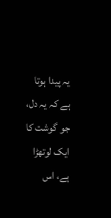یہ پیدا ہوتا ہے کہ یہ دل، جو گوشت کا ایک لوتھڑا ہے، اس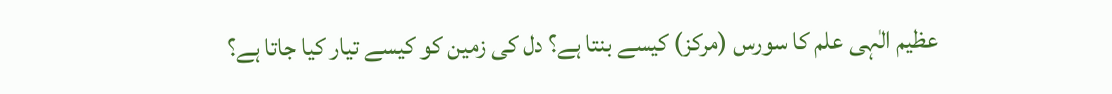عظیم الٰہی علم کا سورس (مرکز) کیسے بنتا ہے؟ دل کی زمین کو کیسے تیار کیا جاتا ہے؟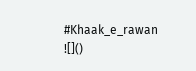#Khaak_e_rawan
![]()